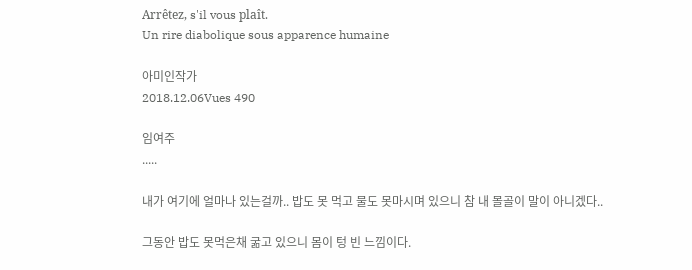Arrêtez, s'il vous plaît.
Un rire diabolique sous apparence humaine

아미인작가
2018.12.06Vues 490

임여주
.....

내가 여기에 얼마나 있는걸까.. 밥도 못 먹고 물도 못마시며 있으니 참 내 몰골이 말이 아니겠다..

그동안 밥도 못먹은채 굶고 있으니 몸이 텅 빈 느낌이다.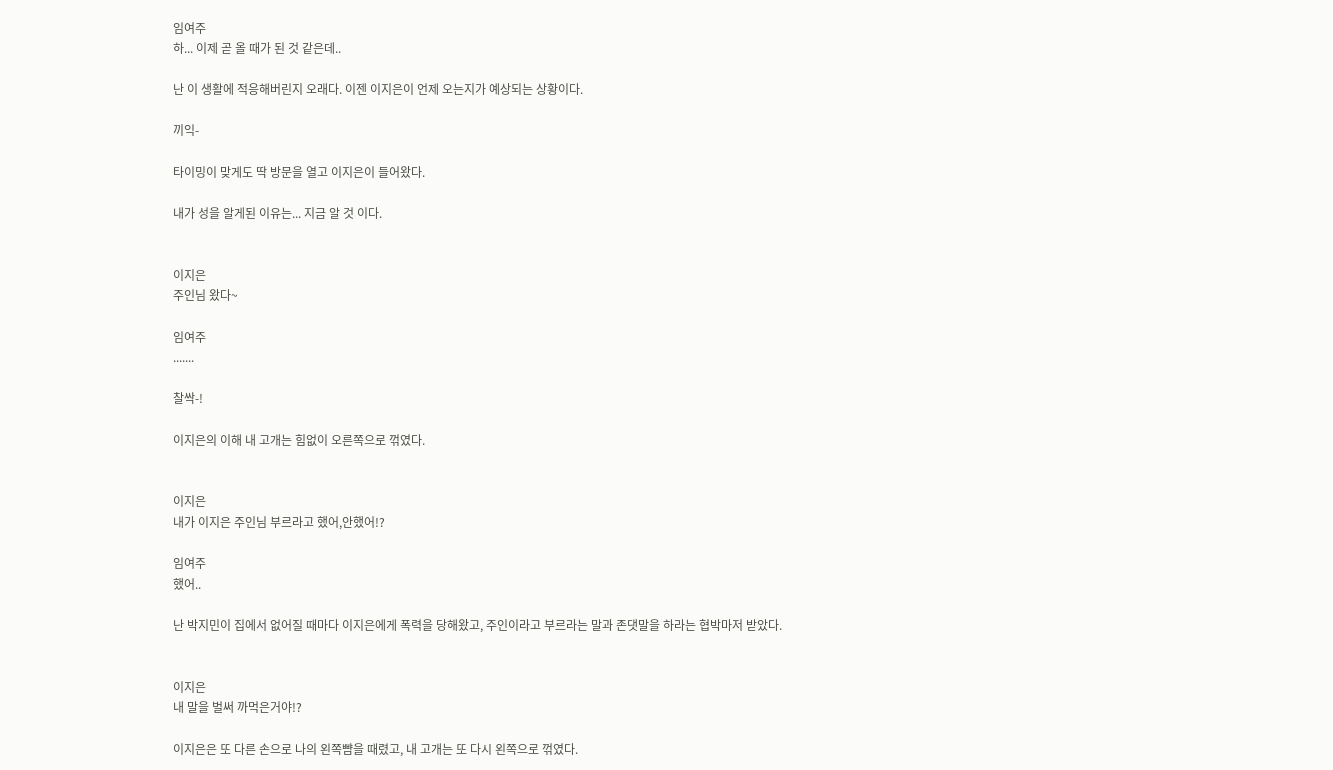임여주
하... 이제 곧 올 때가 된 것 같은데..

난 이 생활에 적응해버린지 오래다. 이젠 이지은이 언제 오는지가 예상되는 상황이다.

끼익-

타이밍이 맞게도 딱 방문을 열고 이지은이 들어왔다.

내가 성을 알게된 이유는... 지금 알 것 이다.


이지은
주인님 왔다~

임여주
.......

찰싹-!

이지은의 이해 내 고개는 힘없이 오른쪽으로 꺾였다.


이지은
내가 이지은 주인님 부르라고 했어,안했어!?

임여주
했어..

난 박지민이 집에서 없어질 때마다 이지은에게 폭력을 당해왔고, 주인이라고 부르라는 말과 존댓말을 하라는 협박마저 받았다.


이지은
내 말을 벌써 까먹은거야!?

이지은은 또 다른 손으로 나의 왼쪽뺨을 때렸고, 내 고개는 또 다시 왼쪽으로 꺾였다.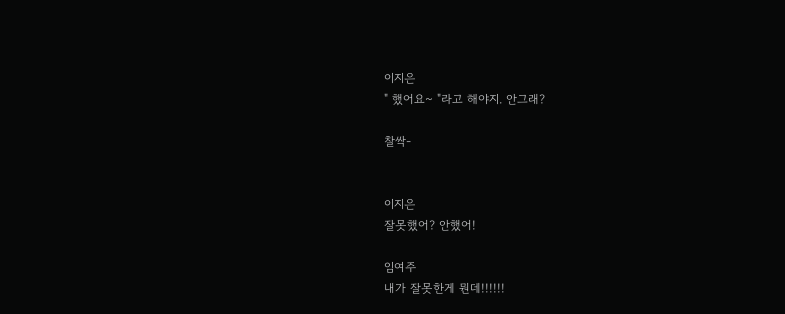이지은
" 했어요~ "라고 해야지. 안그래?

찰싹-


이지은
잘못했어? 안했어!

임여주
내가 잘못한게 뭔데!!!!!!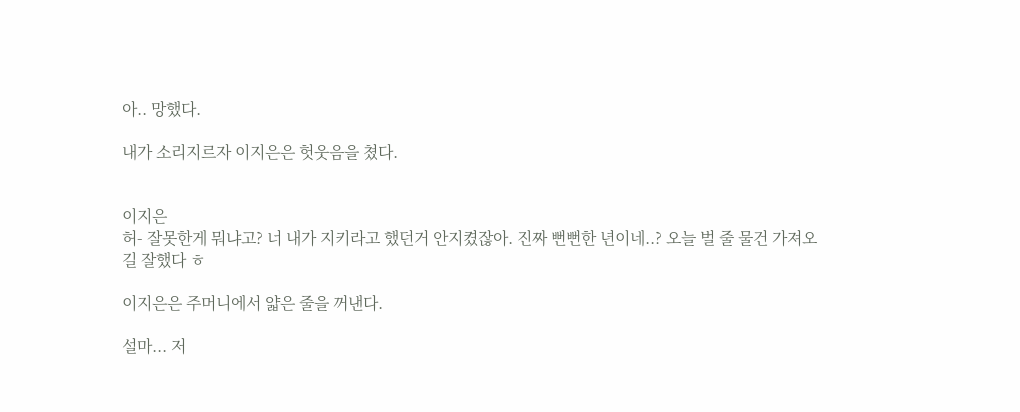아.. 망했다.

내가 소리지르자 이지은은 헛웃음을 쳤다.


이지은
허- 잘못한게 뭐냐고? 너 내가 지키라고 했던거 안지켰잖아. 진짜 뻔뻔한 년이네..? 오늘 벌 줄 물건 가져오길 잘했다 ㅎ

이지은은 주머니에서 얇은 줄을 꺼낸다.

설마... 저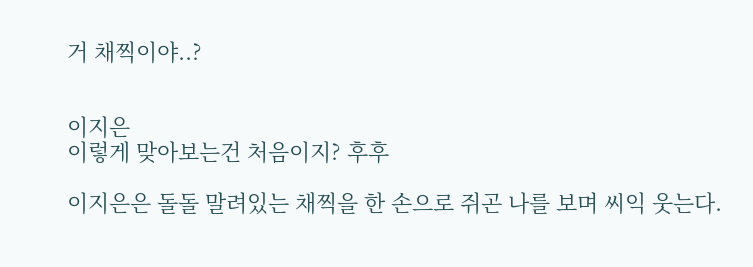거 채찍이야..?


이지은
이렇게 맞아보는건 처음이지? 후후

이지은은 돌돌 말려있는 채찍을 한 손으로 쥐곤 나를 보며 씨익 웃는다.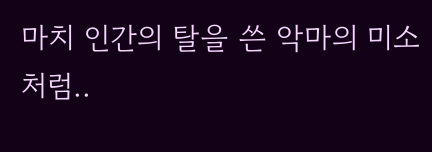마치 인간의 탈을 쓴 악마의 미소처럼..